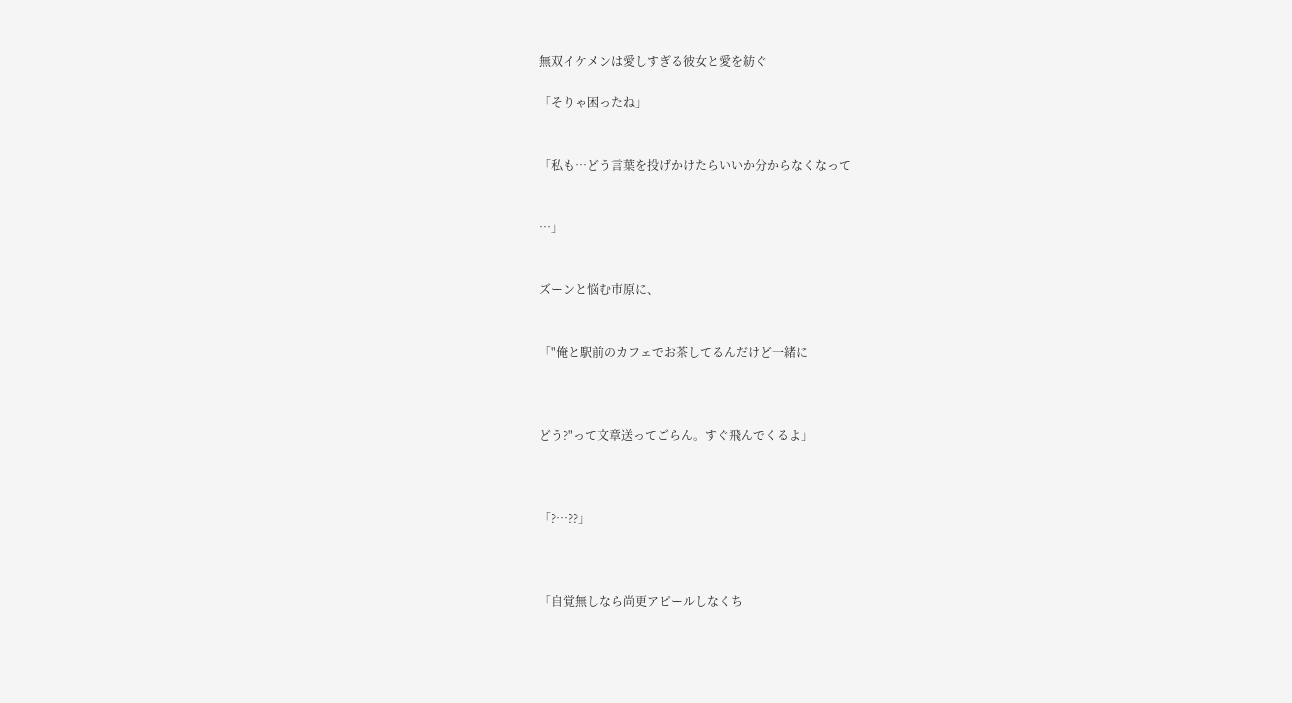無双イケメンは愛しすぎる彼女と愛を紡ぐ

「そりゃ困ったね」


「私も…どう言葉を投げかけたらいいか分からなくなって


…」


ズーンと悩む市原に、


「"俺と駅前のカフェでお茶してるんだけど一緒に



どう?"って文章送ってごらん。すぐ飛んでくるよ」



「?…??」



「自覚無しなら尚更アピールしなくち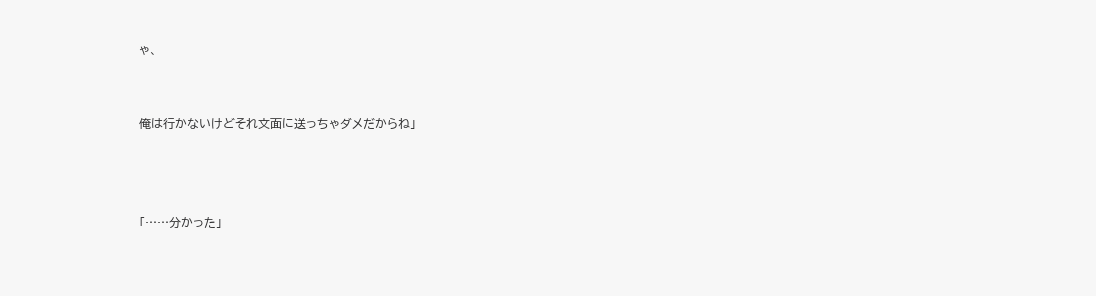ゃ、


俺は行かないけどそれ文面に送っちゃダメだからね」



「……分かった」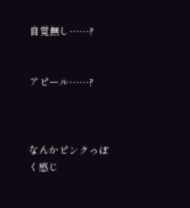自覚無し……?


アピール……?



なんかピンクっぽく感じ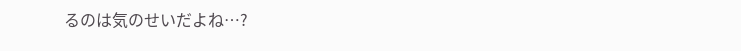るのは気のせいだよね…?